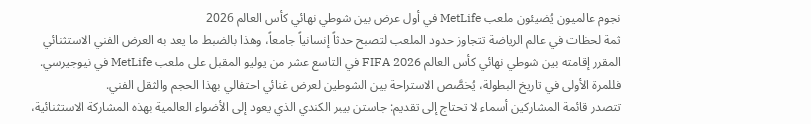نجوم عالميون يُضيئون ملعب MetLife في أول عرض بين شوطي نهائي كأس العالم 2026
ثمة لحظات في عالم الرياضة تتجاوز حدود الملعب لتصبح حدثاً إنسانياً جامعاً، وهذا بالضبط ما يعد به العرض الفني الاستثنائي المقرر إقامته بين شوطي نهائي كأس العالم FIFA 2026 في التاسع عشر من يوليو المقبل على ملعب MetLife في نيوجيرسي. فللمرة الأولى في تاريخ البطولة، يُخصَّص الاستراحة بين الشوطين لعرض غنائي احتفالي بهذا الحجم والثقل الفني.
تتصدر قائمة المشاركين أسماء لا تحتاج إلى تقديم: جاستن بيبر الكندي الذي يعود إلى الأضواء العالمية بهذه المشاركة الاستثنائية،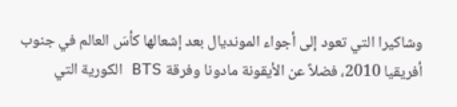وشاكيرا التي تعود إلى أجواء المونديال بعد إشعالها كأسَ العالم في جنوب أفريقيا 2010، فضلاً عن الأيقونة مادونا وفرقة BTS الكورية التي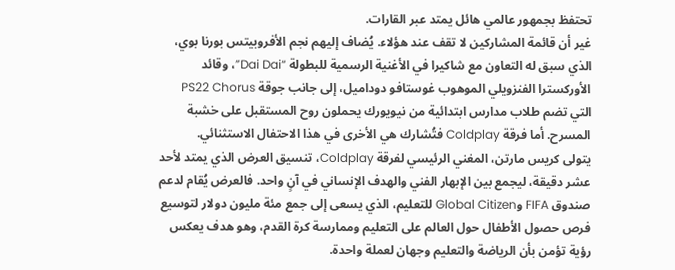تحتفظ بجمهور عالمي هائل يمتد عبر القارات.
غير أن قائمة المشاركين لا تقف عند هؤلاء. يُضاف إليهم نجم الأفروبيتس بورنا بوي، الذي سبق له التعاون مع شاكيرا في الأغنية الرسمية للبطولة “Dai Dai”، وقائد الأوركسترا الفنزويلي الموهوب غوستافو دوداميل، إلى جانب جوقة PS22 Chorus التي تضم طلاب مدارس ابتدائية من نيويورك يحملون روح المستقبل على خشبة المسرح. أما فرقة Coldplay فتُشارك هي الأخرى في هذا الاحتفال الاستثنائي.
يتولى كريس مارتن، المغني الرئيسي لفرقة Coldplay، تنسيق العرض الذي يمتد لأحد عشر دقيقة، ليجمع بين الإبهار الفني والهدف الإنساني في آنٍ واحد. فالعرض يُقام لدعم صندوق FIFA وGlobal Citizen للتعليم، الذي يسعى إلى جمع مئة مليون دولار لتوسيع فرص حصول الأطفال حول العالم على التعليم وممارسة كرة القدم، وهو هدف يعكس رؤية تؤمن بأن الرياضة والتعليم وجهان لعملة واحدة.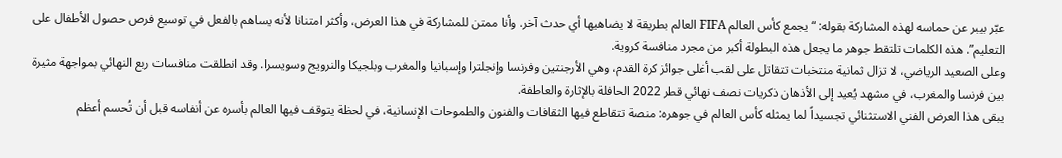عبّر بيبر عن حماسه لهذه المشاركة بقوله: “يجمع كأس العالم FIFA العالم بطريقة لا يضاهيها أي حدث آخر. وأنا ممتن للمشاركة في هذا العرض، وأكثر امتنانا لأنه يساهم بالفعل في توسيع فرص حصول الأطفال على التعليم”. هذه الكلمات تلتقط جوهر ما يجعل هذه البطولة أكبر من مجرد منافسة كروية.
وعلى الصعيد الرياضي، لا تزال ثمانية منتخبات تتقاتل على لقب أغلى جوائز كرة القدم، وهي الأرجنتين وفرنسا وإنجلترا وإسبانيا والمغرب وبلجيكا والنرويج وسويسرا. وقد انطلقت منافسات ربع النهائي بمواجهة مثيرة بين فرنسا والمغرب، في مشهد يُعيد إلى الأذهان ذكريات نصف نهائي قطر 2022 الحافلة بالإثارة والعاطفة.
يبقى هذا العرض الفني الاستثنائي تجسيداً لما يمثله كأس العالم في جوهره: منصة تتقاطع فيها الثقافات والفنون والطموحات الإنسانية، في لحظة يتوقف فيها العالم بأسره عن أنفاسه قبل أن تُحسم أعظم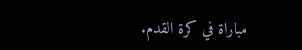مباراة في كرة القدم.